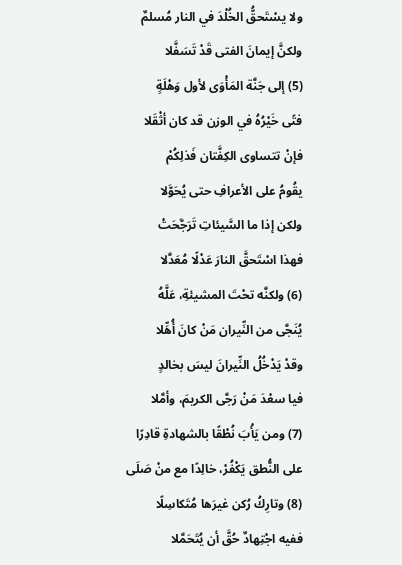ولا يسْتَحقُّ الخُلْدَ في النار مُسلمٌ
ولكنَّ إيمانَ الفتى قَدْ تَسَفَّلا
(5) إلى جَنَّة المَأْوَى لأول وَهْلَةٍ
فتًى خَيْرُهُ في الوزن قد كان أثْقَلا
فإنْ تتساوى الكِفَّتان فَذلِكُمْ
يقُومُ على الأعرافِ حتى يُحَوَّلا
ولكن إذا ما السَّيئاتِ تَرَجَّحَتْ
فهذا اسْتَحقَّ النارَ عَدْلًا مُعَدَّلا
(6) ولكنَّه تحْتَ المشيئةِ، عَلَّهُ
يُنَجَّى من النِّيران مَنْ كانَ أُهِّلا
وقدْ يَدْخُلُ النِّيرانَ ليسَ بخالدٍ
فيا سعْدَ مَنْ رَجَّى الكريمَ، وأمَّلا
(7) ومن يَأْبَ نُطْقًا بالشهادةِ قادِرًا
على النُّطق يَكْفُرْ، خالِدًا مع منْ صَلَى
(8) وتارِكُ رُكن غيرَها مُتَكاسِلًا
ففيه اجْتِهادٌ حُقَّ أن يُتَحَمَّلا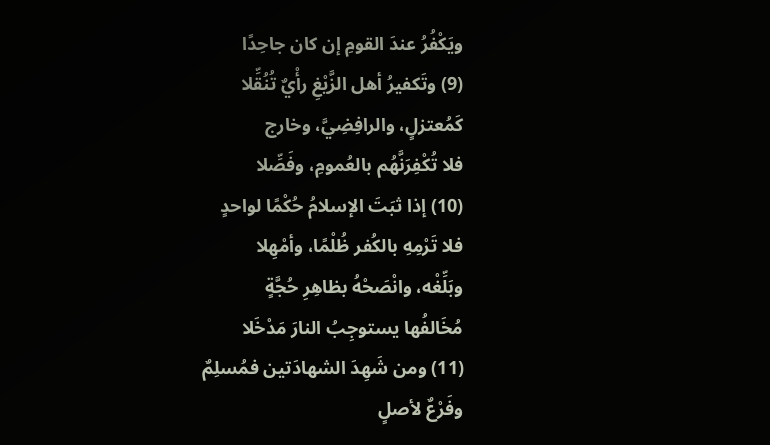ويَكْفُرُ عندَ القومِ إن كان جاحِدًا
(9) وتَكفيرُ أهل الزَّيْغِ رأْيٌ تُنُقِّلا
كَمُعتزلٍ، والرافِضِيَّ، وخارج
فلا تُكْفِرَنَّهُم بالعُمومِ، وفَصِّلا
(10) إذا ثبَتَ الإسلامُ حُكْمًا لواحدٍ
فلا تَرْمِهِ بالكُفر ظُلْمًا، وأمْهِلا
وبَلِّغْه، وانْصَحْهُ بظاهِرِ حُجَّةٍ
مُخَالفُها يستوجِبُ النارَ مَدْخَلا
(11) ومن شَهِدَ الشهادَتين فمُسلِمٌ
وفَرْعٌ لأصلٍ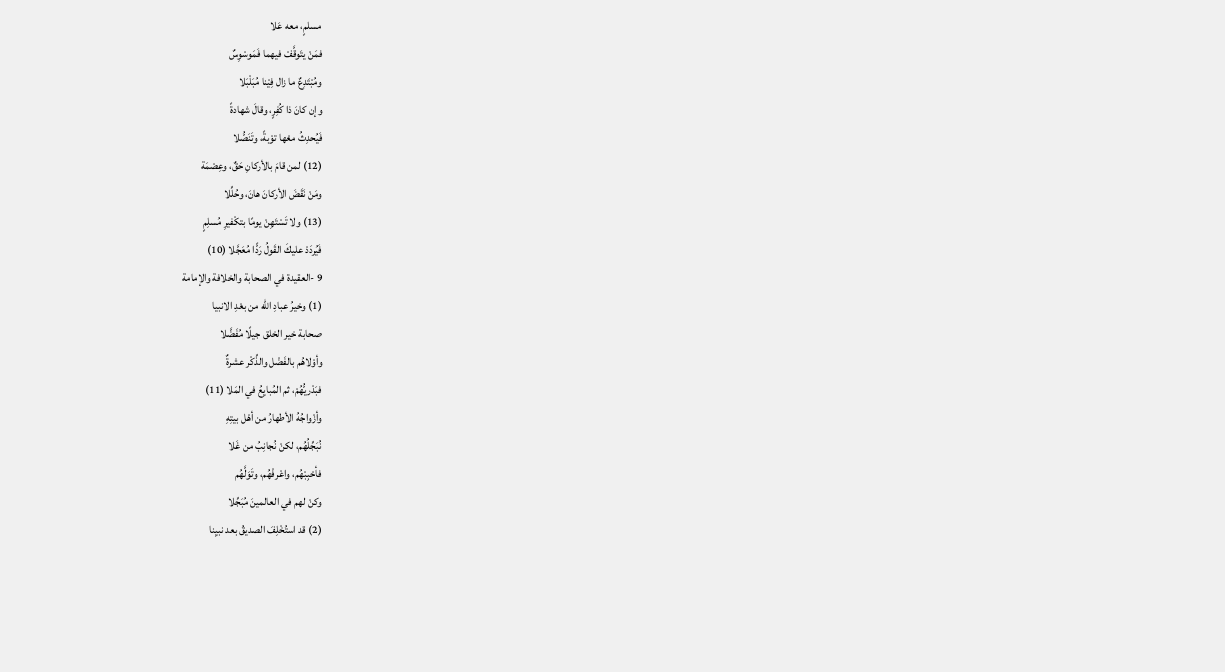مسلمٍ، معه عَلا
فمَنْ يتَوقَّفْ فيهما فَمَوسْوِسٌ
ومُبْتَدِعٌ ما زال فِيْنا مُبَلْبَلا
وإن كانَ ذا كُفِرٍ، وقالَ شهادةً
فَيُحدِثُ معْها توْبةً، وتَنَصُّلا
(12) لمن قامَ بالأركانِ حَقٌ، وعِصْمَة
ومَنْ نَقَضَ الأركانَ هانَ، وحُلِّلا
(13) ولا تَسْتَهِنْ يومًا بتكْفيرِ مُسلِمٍ
فَيُردَدْ عليكَ القَولُ رَدًّا مُعَجَّلا (10)
9 -العقيدة في الصحابة والخلافة والإمامة
(1) وخيرُ عبادِ الله من بعْدِ الانبيا
صحابة خير الخلق جيلًا مُفَضَّلا
وأوْلاهُم بالفَضْل والذِّكْر عشرةٌ
فبَدْريُّهُمْ، ثم المُبايِعُ في المَلا (11)
وأزْواجُهُ الأطهارُ من أهْل بيتِهِ
نُبَجِّلُهُم، لكنْ نُجانِبُ من غَلا
فأحْبِبْهُم، واعْرفْهُم، وتَوَلَّهُم
وكنْ لهم في العالمينَ مُبَجِّلا
(2) قد استُخْلِفَ الصديقُ بعد نبيِنا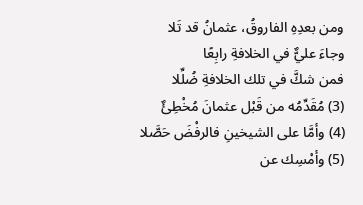ومن بعدِهِ الفاروقُ، عثمانُ قد تَلا
وجاءَ عليٌّ في الخلافةِ رابِعًا
فمن شكَّ في تلك الخلافةِ ضُلِّلا
(3) مُقَدِّمُه من قَبْل عثمانَ مُخْطِئٌ
(4) وأمَّا على الشيخينِ فالرفْضَ حَصَّلا
(5) وأمْسِك عن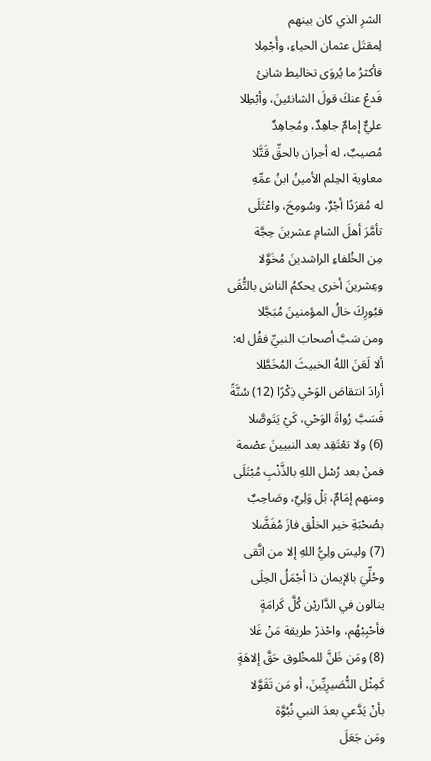الشرِ الذي كان بينهم
لِمقتَل عثمان الحياءِ، وأَجْمِلا
فأكثرُ ما يُروَى تخاليط شانِئ
فَدعْ عنكَ قولَ الشانئينَ، وأبْطِلا
عليٌّ إمامٌ جاهِدٌ، ومُجاهِدٌ
مُصيبٌ، له أجران بالحقِّ قَتَّلا
معاوية الحِلم الأمينُ ابنُ عمِّهِ
له مُفرَدًا أجْرٌ، وسُومِحَ، واعْتَلَى
تأمَّرَ أهلَ الشامِ عشرينَ حِجَّة
مِن الخُلفاءِ الراشدينَ مُخَوَّلا
وعِشرينَ أخرى يحكمُ الناسَ بالتُّقَى
فبُورِكَ خالُ المؤمنينَ مُبَجَّلا
ومن سَبَّ أصحابَ النبيِّ فقُل له:
ألا لَعَنَ اللهُ الخبيثَ المُخَطَّلا
أرادَ انتقاصَ الوَحْي ذِكْرًا (12) سُنَّةً
فَسَبَّ رُواةَ الوَحْي، كَيْ يَتَوصَّلا
(6) ولا تعْتَقِد بعد النبيينَ عصْمة
فمنْ بعد رُسْل اللهِ بالذَّنْبِ مُبْتَلَى
ومنهم إمَامٌ، بَلْ وَلِيٌ، وصَاحِبٌ
بصُحْبَةِ خير الخلْق فازَ مُفَضَّلا
(7) وليسَ ولِيُّ اللهِ إلا من اتَّقى
وحُلِّيَ بالإيمان ذا أجْمَلُ الحِلَى
ينالون في الدَّاريْن كُلَّ كَرامَةٍ
فأحْبِبْهُم، واحْذرْ طريقة مَنْ غَلا
(8) ومَن ظَنَّ للمخْلوق حَقَّ إلاهَةٍ
كَمِثْل النُّصَيرِيِّينَ، أو مَن تَقَوَّلا
بأنْ يَدَّعي بعدَ النبي نُبُوَّة
ومَن جَعَلَ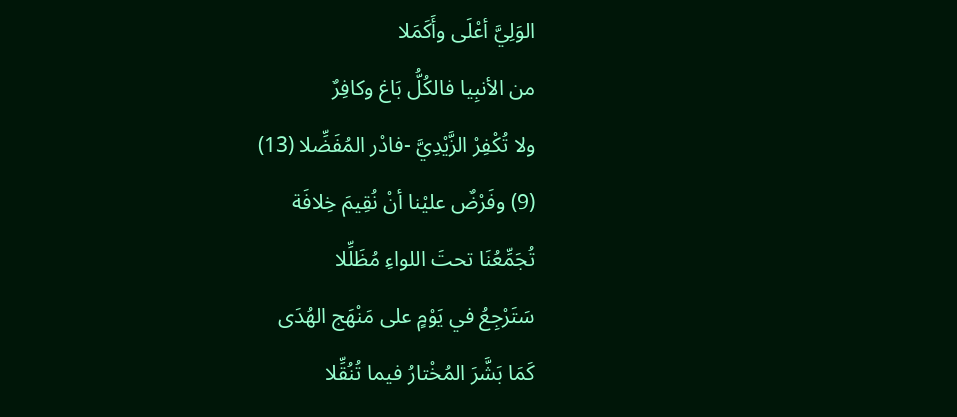الوَلِيَّ أعْلَى وأَكَمَلا
من الأنبِيا فالكُلُّ بَاغ وكافِرٌ
ولا تُكْفِرْ الزَّيْدِيَّ -فادْر المُفَضِّلا (13)
(9) وفَرْضٌ عليْنا أنْ نُقِيمَ خِلافَة
تُجَمِّعُنَا تحتَ اللواءِ مُظَلِّلا
سَتَرْجِعُ في يَوْمٍ على مَنْهَج الهُدَى
كَمَا بَشَّرَ المُخْتارُ فيما تُنُقِّلا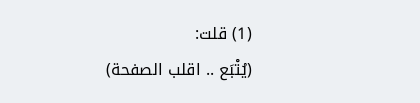(1) قلت:
(يُتْبَع .. اقلب الصفحة)